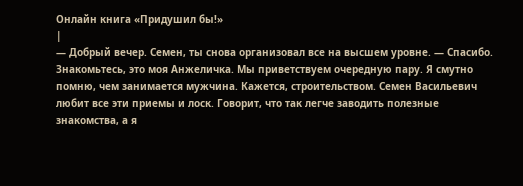Онлайн книга «Придушил бы!»
|
— Добрый вечер. Семен, ты снова организовал все на высшем уровне. — Спасибо. Знакомьтесь, это моя Анжеличка. Мы приветствуем очередную пару. Я смутно помню, чем занимается мужчина. Кажется, строительством. Семен Васильевич любит все эти приемы и лоск. Говорит, что так легче заводить полезные знакомства, а я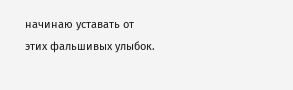начинаю уставать от этих фальшивых улыбок.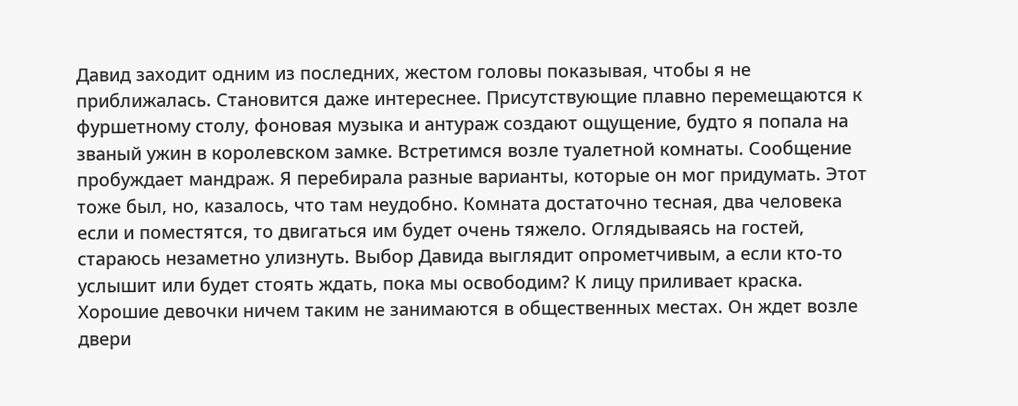Давид заходит одним из последних, жестом головы показывая, чтобы я не приближалась. Становится даже интереснее. Присутствующие плавно перемещаются к фуршетному столу, фоновая музыка и антураж создают ощущение, будто я попала на званый ужин в королевском замке. Встретимся возле туалетной комнаты. Сообщение пробуждает мандраж. Я перебирала разные варианты, которые он мог придумать. Этот тоже был, но, казалось, что там неудобно. Комната достаточно тесная, два человека если и поместятся, то двигаться им будет очень тяжело. Оглядываясь на гостей, стараюсь незаметно улизнуть. Выбор Давида выглядит опрометчивым, а если кто-то услышит или будет стоять ждать, пока мы освободим? К лицу приливает краска. Хорошие девочки ничем таким не занимаются в общественных местах. Он ждет возле двери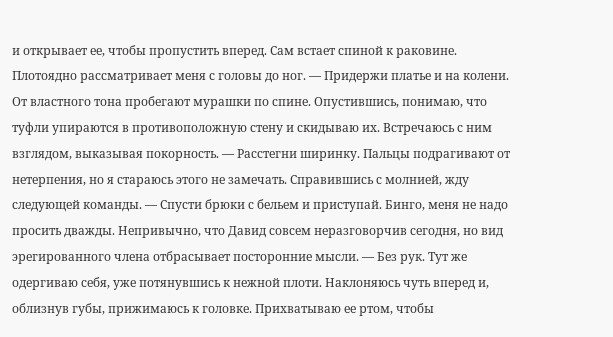и открывает ее, чтобы пропустить вперед. Сам встает спиной к раковине. Плотоядно рассматривает меня с головы до ног. — Придержи платье и на колени. От властного тона пробегают мурашки по спине. Опустившись, понимаю, что туфли упираются в противоположную стену и скидываю их. Встречаюсь с ним взглядом, выказывая покорность. — Расстегни ширинку. Пальцы подрагивают от нетерпения, но я стараюсь этого не замечать. Справившись с молнией, жду следующей команды. — Спусти брюки с бельем и приступай. Бинго, меня не надо просить дважды. Непривычно, что Давид совсем неразговорчив сегодня, но вид эрегированного члена отбрасывает посторонние мысли. — Без рук. Тут же одергиваю себя, уже потянувшись к нежной плоти. Наклоняюсь чуть вперед и, облизнув губы, прижимаюсь к головке. Прихватываю ее ртом, чтобы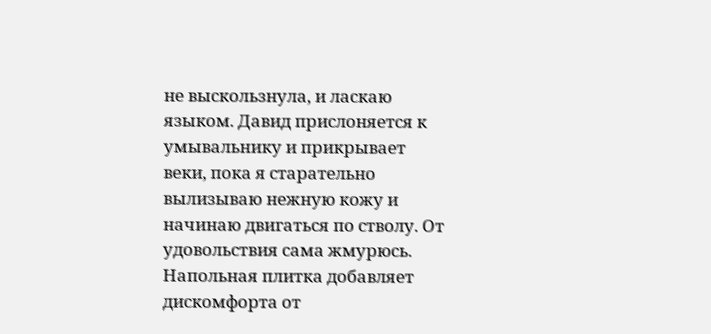не выскользнула, и ласкаю языком. Давид прислоняется к умывальнику и прикрывает веки, пока я старательно вылизываю нежную кожу и начинаю двигаться по стволу. От удовольствия сама жмурюсь. Напольная плитка добавляет дискомфорта от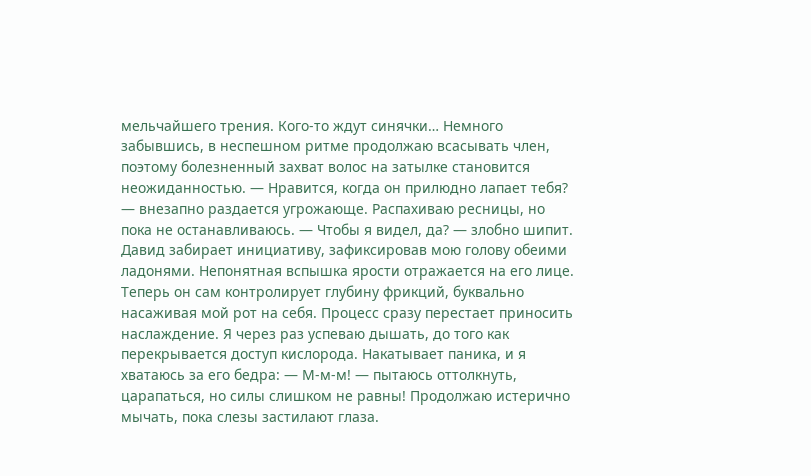мельчайшего трения. Кого-то ждут синячки… Немного забывшись, в неспешном ритме продолжаю всасывать член, поэтому болезненный захват волос на затылке становится неожиданностью. — Нравится, когда он прилюдно лапает тебя? — внезапно раздается угрожающе. Распахиваю ресницы, но пока не останавливаюсь. — Чтобы я видел, да? — злобно шипит. Давид забирает инициативу, зафиксировав мою голову обеими ладонями. Непонятная вспышка ярости отражается на его лице. Теперь он сам контролирует глубину фрикций, буквально насаживая мой рот на себя. Процесс сразу перестает приносить наслаждение. Я через раз успеваю дышать, до того как перекрывается доступ кислорода. Накатывает паника, и я хватаюсь за его бедра: — М-м-м! — пытаюсь оттолкнуть, царапаться, но силы слишком не равны! Продолжаю истерично мычать, пока слезы застилают глаза.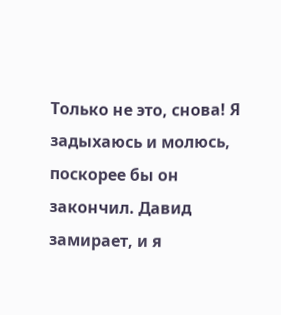Только не это, снова! Я задыхаюсь и молюсь, поскорее бы он закончил. Давид замирает, и я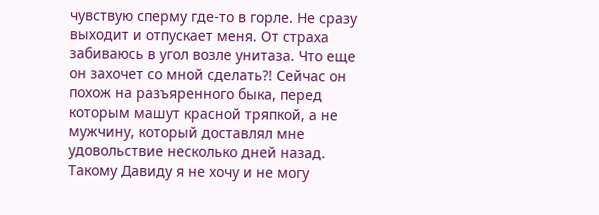чувствую сперму где-то в горле. Не сразу выходит и отпускает меня. От страха забиваюсь в угол возле унитаза. Что еще он захочет со мной сделать?! Сейчас он похож на разъяренного быка, перед которым машут красной тряпкой, а не мужчину, который доставлял мне удовольствие несколько дней назад. Такому Давиду я не хочу и не могу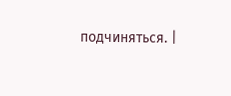подчиняться. |